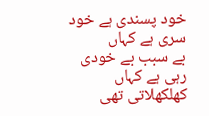خود پسندی ہے خود سری ہے کہاں
بے سبب بے خودی رہی ہے کہاں
کھلکھلاتی تھی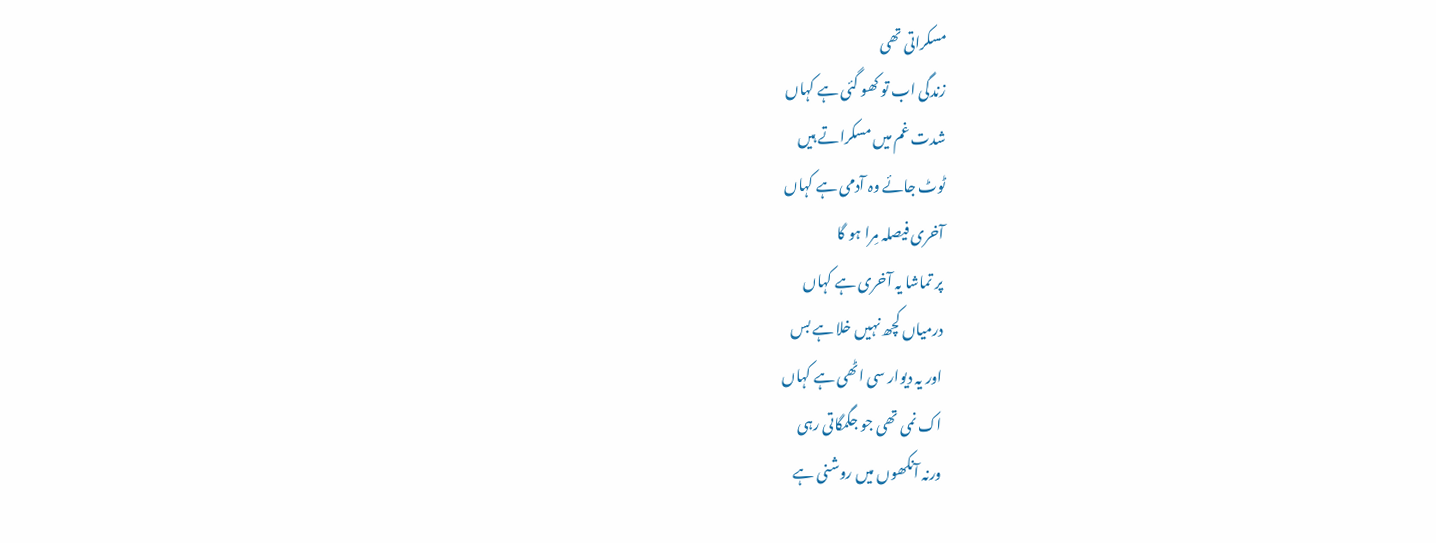مسکراتی تھی
زندگی اب تو کھو گئی ہے کہاں
شدت غم میں مسکراتے ہیں
ٹوٹ جائے وہ آدمی ہے کہاں
آخری فیصلہ مِرا ہو گا
پر تماشا یہ آخری ہے کہاں
درمیاں کچھ نہیں خلا ہے بس
اور یہ دیوار سی اٹھی ہے کہاں
اک نمی تھی جو جگمگاتی رہی
ورنہ آنکھوں میں روشنی ہے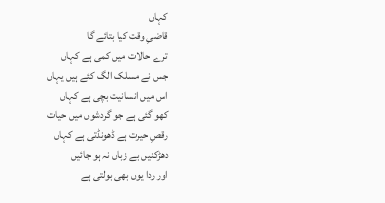کہاں
قاضیِ وقت کیا بتائے گا
ترے حالات میں کمی ہے کہاں
جس نے مسلک الگ کئے ہیں یہاں
اس میں انسانیت بچی ہے کہاں
کھو گئی ہے جو گردشوں میں حیات
رقصِ حیرت ہے ڈھونڈتی ہے کہاں
دھڑکنیں بے زباں نہ ہو جائیں
اور ردا یوں بھی بولتی ہے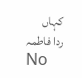کہاں
ردا فاطمہ
No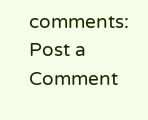comments:
Post a Comment